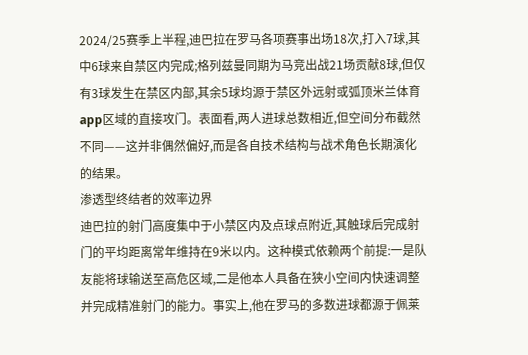2024/25赛季上半程,迪巴拉在罗马各项赛事出场18次,打入7球,其中6球来自禁区内完成;格列兹曼同期为马竞出战21场贡献8球,但仅有3球发生在禁区内部,其余5球均源于禁区外远射或弧顶米兰体育app区域的直接攻门。表面看,两人进球总数相近,但空间分布截然不同——这并非偶然偏好,而是各自技术结构与战术角色长期演化的结果。
渗透型终结者的效率边界
迪巴拉的射门高度集中于小禁区内及点球点附近,其触球后完成射门的平均距离常年维持在9米以内。这种模式依赖两个前提:一是队友能将球输送至高危区域,二是他本人具备在狭小空间内快速调整并完成精准射门的能力。事实上,他在罗马的多数进球都源于佩莱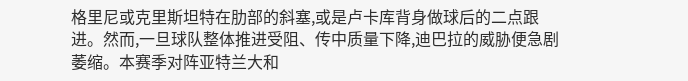格里尼或克里斯坦特在肋部的斜塞,或是卢卡库背身做球后的二点跟进。然而,一旦球队整体推进受阻、传中质量下降,迪巴拉的威胁便急剧萎缩。本赛季对阵亚特兰大和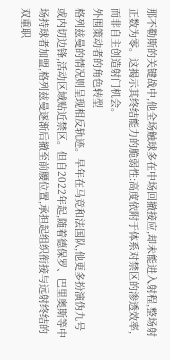那不勒斯的关键战中,他全场触球多在中场回撤接应,却未能进入射程,整场射正数为零。这揭示其终结能力的脆弱性:高度依附于体系对禁区的渗透效率,而非自主创造射门机会。
外围策动者的角色转型
格列兹曼的情况则呈现相反轨迹。早年在马竞和法国队,他更多扮演伪九号或内切边锋,活动区域贴近禁区。但自2022年起,随着德保罗、巴里奥斯等中场持球者加盟,格列兹曼逐渐后撤至前腰位置,承担起组织衔接与远射终结的双重职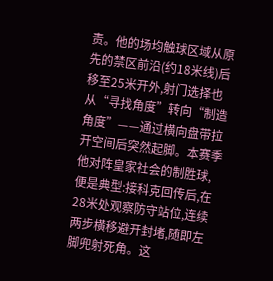责。他的场均触球区域从原先的禁区前沿(约18米线)后移至25米开外,射门选择也从“寻找角度”转向“制造角度”——通过横向盘带拉开空间后突然起脚。本赛季他对阵皇家社会的制胜球,便是典型:接科克回传后,在28米处观察防守站位,连续两步横移避开封堵,随即左脚兜射死角。这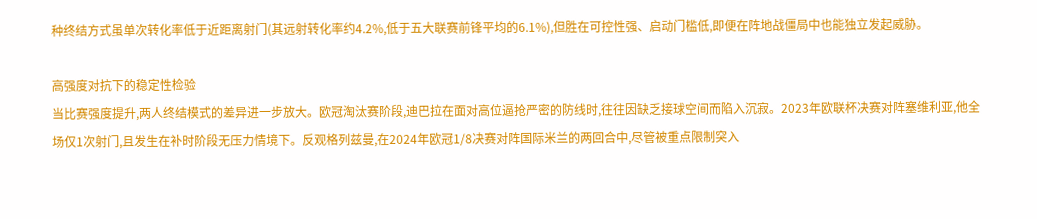种终结方式虽单次转化率低于近距离射门(其远射转化率约4.2%,低于五大联赛前锋平均的6.1%),但胜在可控性强、启动门槛低,即便在阵地战僵局中也能独立发起威胁。

高强度对抗下的稳定性检验
当比赛强度提升,两人终结模式的差异进一步放大。欧冠淘汰赛阶段,迪巴拉在面对高位逼抢严密的防线时,往往因缺乏接球空间而陷入沉寂。2023年欧联杯决赛对阵塞维利亚,他全场仅1次射门,且发生在补时阶段无压力情境下。反观格列兹曼,在2024年欧冠1/8决赛对阵国际米兰的两回合中,尽管被重点限制突入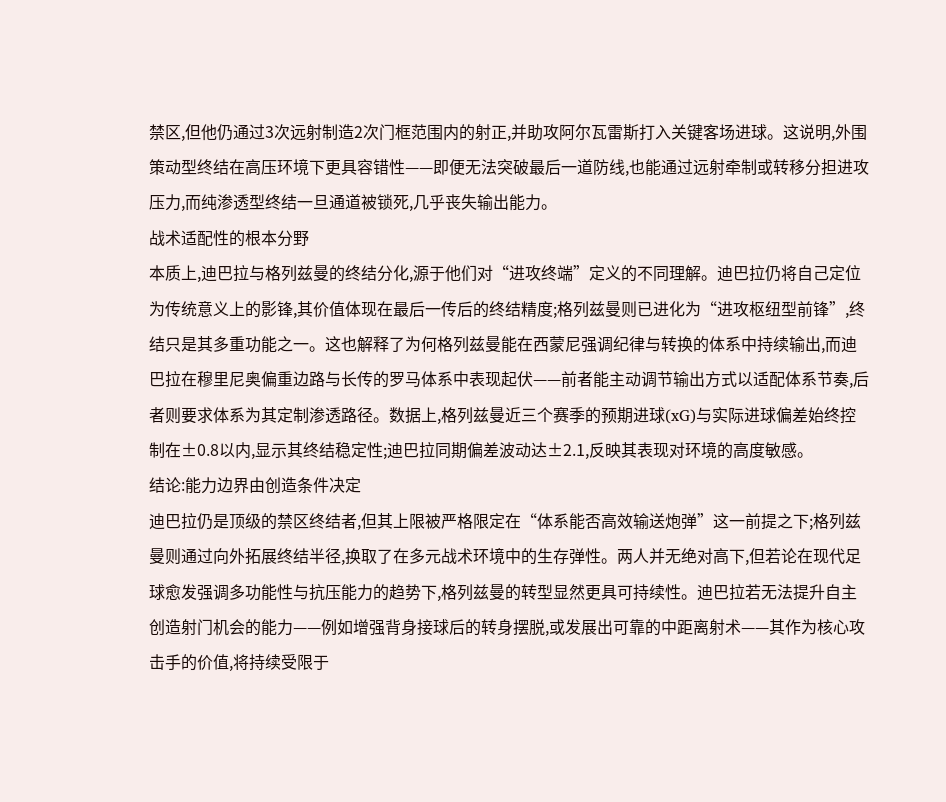禁区,但他仍通过3次远射制造2次门框范围内的射正,并助攻阿尔瓦雷斯打入关键客场进球。这说明,外围策动型终结在高压环境下更具容错性——即便无法突破最后一道防线,也能通过远射牵制或转移分担进攻压力,而纯渗透型终结一旦通道被锁死,几乎丧失输出能力。
战术适配性的根本分野
本质上,迪巴拉与格列兹曼的终结分化,源于他们对“进攻终端”定义的不同理解。迪巴拉仍将自己定位为传统意义上的影锋,其价值体现在最后一传后的终结精度;格列兹曼则已进化为“进攻枢纽型前锋”,终结只是其多重功能之一。这也解释了为何格列兹曼能在西蒙尼强调纪律与转换的体系中持续输出,而迪巴拉在穆里尼奥偏重边路与长传的罗马体系中表现起伏——前者能主动调节输出方式以适配体系节奏,后者则要求体系为其定制渗透路径。数据上,格列兹曼近三个赛季的预期进球(xG)与实际进球偏差始终控制在±0.8以内,显示其终结稳定性;迪巴拉同期偏差波动达±2.1,反映其表现对环境的高度敏感。
结论:能力边界由创造条件决定
迪巴拉仍是顶级的禁区终结者,但其上限被严格限定在“体系能否高效输送炮弹”这一前提之下;格列兹曼则通过向外拓展终结半径,换取了在多元战术环境中的生存弹性。两人并无绝对高下,但若论在现代足球愈发强调多功能性与抗压能力的趋势下,格列兹曼的转型显然更具可持续性。迪巴拉若无法提升自主创造射门机会的能力——例如增强背身接球后的转身摆脱,或发展出可靠的中距离射术——其作为核心攻击手的价值,将持续受限于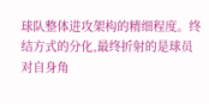球队整体进攻架构的精细程度。终结方式的分化,最终折射的是球员对自身角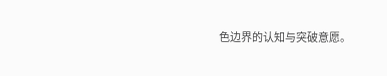色边界的认知与突破意愿。